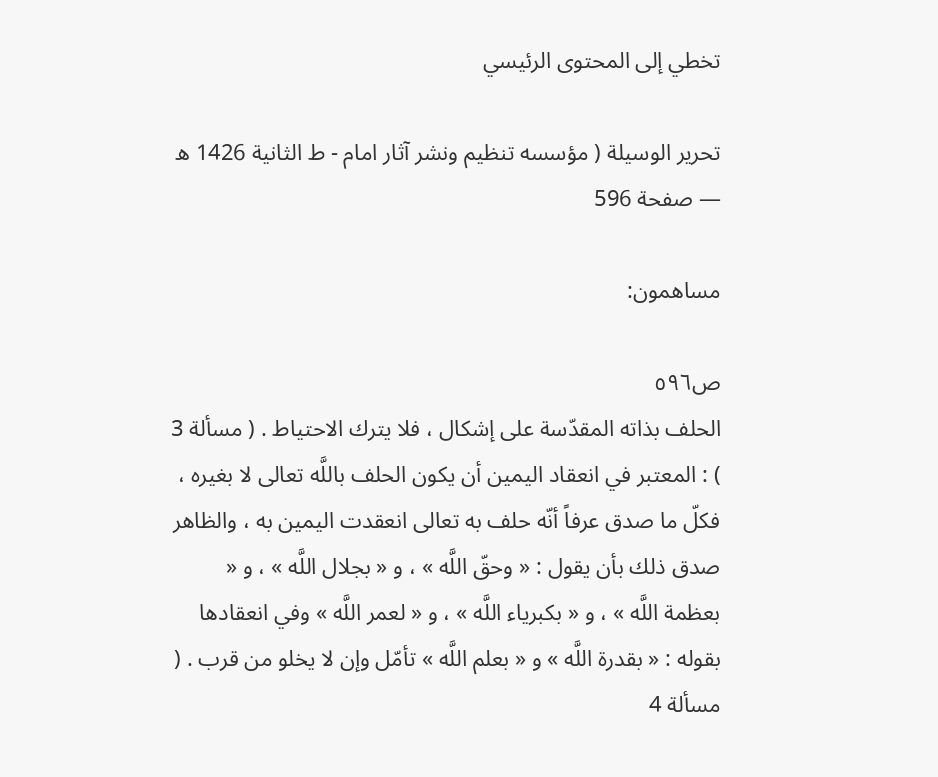تخطي إلى المحتوى الرئيسي

تحرير الوسيلة ( مؤسسه تنظيم ونشر آثار امام - ط الثانية 1426 ه — صفحة 596

مساهمون:

ص٥٩٦
الحلف بذاته المقدّسة على إشكال ، فلا يترك الاحتياط . ( مسألة 3 ) : المعتبر في انعقاد اليمين أن يكون الحلف باللَّه تعالى لا بغيره ، فكلّ ما صدق عرفاً أنّه حلف به تعالى انعقدت اليمين به ، والظاهر صدق ذلك بأن يقول : « وحقّ اللَّه » ، و « بجلال اللَّه » ، و « بعظمة اللَّه » ، و « بكبرياء اللَّه » ، و « لعمر اللَّه » وفي انعقادها بقوله : « بقدرة اللَّه » و « بعلم اللَّه » تأمّل وإن لا يخلو من قرب . ( مسألة 4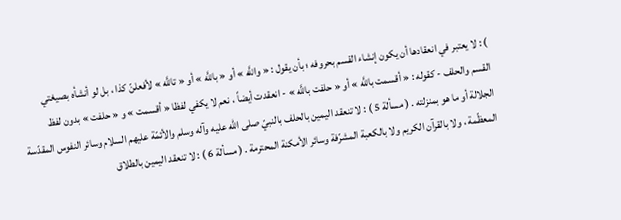) : لا يعتبر في انعقادها أن يكون إنشاء القسم بحروفه ؛ بأن يقول : « واللَّه » أو « باللَّه » أو « تاللَّه » لأفعلنّ كذا ، بل لو أنشأه بصيغتي القسم والحلف - كقوله : « أقسمت باللَّه » أو « حلفت باللَّه » - انعقدت أيضاً ، نعم لا يكفي لفظا « أقسمت » و « حلفت » بدون لفظ الجلالة أو ما هو بمنزلته . ( مسألة 5 ) : لا تنعقد اليمين بالحلف بالنبيّ صلى الله عليه وآله وسلم والأئمّة عليهم السلام وسائر النفوس المقدّسة المعظّمة ، ولا بالقرآن الكريم ولا بالكعبة المشرّفة وسائر الأمكنة المحترمة . ( مسألة 6 ) : لا تنعقد اليمين بالطلاق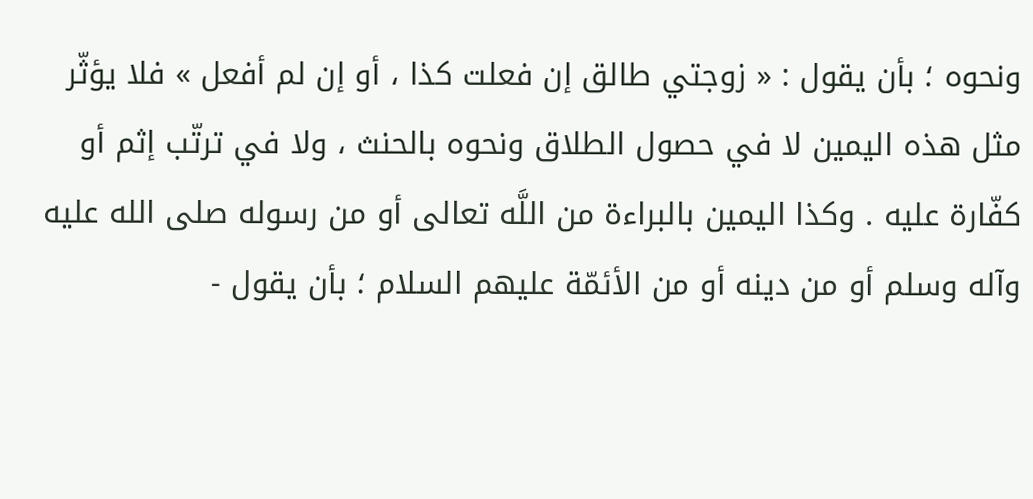ونحوه ؛ بأن يقول : « زوجتي طالق إن فعلت كذا ، أو إن لم أفعل » فلا يؤثّر مثل هذه اليمين لا في حصول الطلاق ونحوه بالحنث ، ولا في ترتّب إثم أو كفّارة عليه . وكذا اليمين بالبراءة من اللَّه تعالى أو من رسوله صلى الله عليه وآله وسلم أو من دينه أو من الأئمّة عليهم السلام ؛ بأن يقول -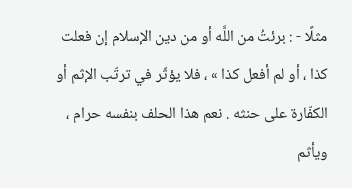مثلًا - : برئتُ من اللَّه أو من دين الإسلام إن فعلت كذا ، أو لم أفعل كذا » ، فلا يؤثّر في ترتّب الإثم أو الكفّارة على حنثه . نعم هذا الحلف بنفسه حرام ، ويأثم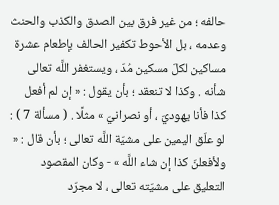حالفه ؛ من غير فرق بين الصدق والكذب والحنث وعدمه ، بل الأحوط تكفير الحالف بإطعام عشرة مساكين لكلّ مسكين مُدّ ، ويستغفر اللَّه تعالى شأنه . وكذا لا تنعقد ؛ بأن يقول : « إن لم أفعل كذا فأنا يهوديّ ، أو نصرانيّ » مثلًا . ( مسألة 7 ) : لو علّق اليمين على مشيّة اللَّه تعالى ؛ بأن قال : « ولأفعلنّ كذا إن شاء اللَّه » - وكان المقصود التعليق على مشيّته تعالى ، لا مجرّد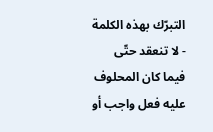التبرّك بهذه الكلمة - لا تنعقد حتّى فيما كان المحلوف عليه فعل واجب أو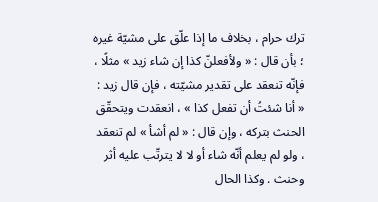ترك حرام ، بخلاف ما إذا علّق على مشيّة غيره ؛ بأن قال : « ولأفعلنّ كذا إن شاء زيد » مثلًا ، فإنّه تنعقد على تقدير مشيّته ، فإن قال زيد : « أنا شئتُ أن تفعل كذا » ، انعقدت ويتحقّق الحنث بتركه ، وإن قال : « لم أشأ » لم تنعقد ، ولو لم يعلم أنّه شاء أو لا لا يترتّب عليه أثر وحنث . وكذا الحال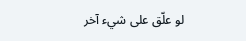لو علّق على شيء آخر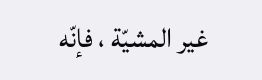غير المشيّة ، فإنّه